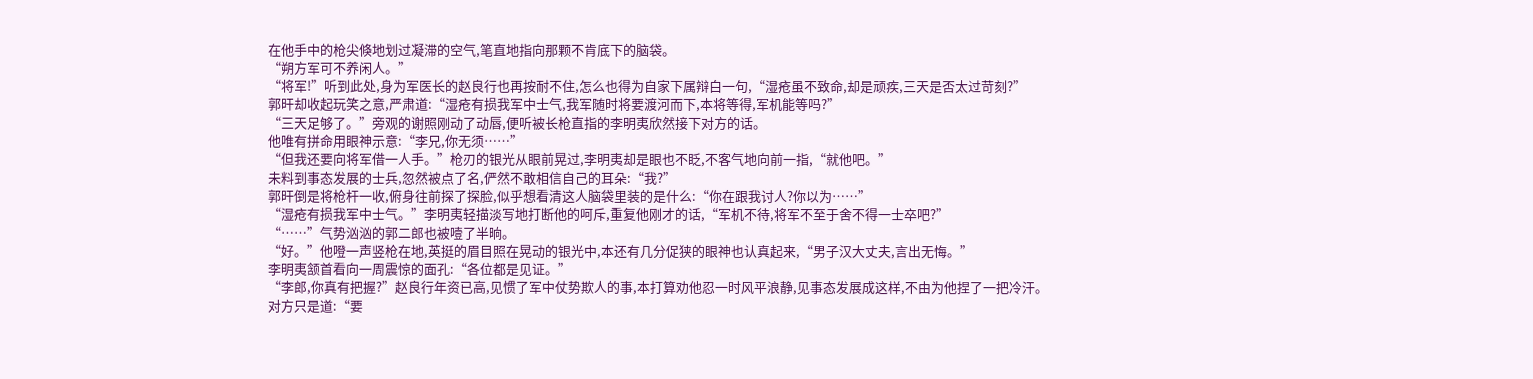在他手中的枪尖倏地划过凝滞的空气,笔直地指向那颗不肯底下的脑袋。
“朔方军可不养闲人。”
“将军!”听到此处,身为军医长的赵良行也再按耐不住,怎么也得为自家下属辩白一句,“湿疮虽不致命,却是顽疾,三天是否太过苛刻?”
郭旰却收起玩笑之意,严肃道:“湿疮有损我军中士气,我军随时将要渡河而下,本将等得,军机能等吗?”
“三天足够了。”旁观的谢照刚动了动唇,便听被长枪直指的李明夷欣然接下对方的话。
他唯有拼命用眼神示意:“李兄,你无须……”
“但我还要向将军借一人手。”枪刃的银光从眼前晃过,李明夷却是眼也不眨,不客气地向前一指,“就他吧。”
未料到事态发展的士兵,忽然被点了名,俨然不敢相信自己的耳朵:“我?”
郭旰倒是将枪杆一收,俯身往前探了探脸,似乎想看清这人脑袋里装的是什么:“你在跟我讨人?你以为……”
“湿疮有损我军中士气。”李明夷轻描淡写地打断他的呵斥,重复他刚才的话,“军机不待,将军不至于舍不得一士卒吧?”
“……”气势汹汹的郭二郎也被噎了半晌。
“好。”他噔一声竖枪在地,英挺的眉目照在晃动的银光中,本还有几分促狭的眼神也认真起来,“男子汉大丈夫,言出无悔。”
李明夷颔首看向一周震惊的面孔:“各位都是见证。”
“李郎,你真有把握?”赵良行年资已高,见惯了军中仗势欺人的事,本打算劝他忍一时风平浪静,见事态发展成这样,不由为他捏了一把冷汗。
对方只是道:“要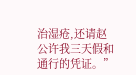治湿疮,还请赵公许我三天假和通行的凭证。”